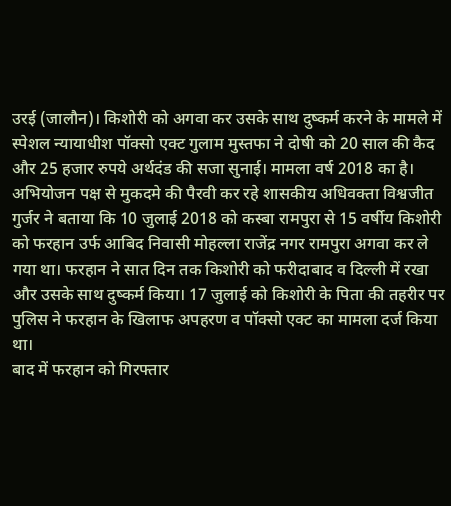उरई (जालौन)। किशोरी को अगवा कर उसके साथ दुष्कर्म करने के मामले में स्पेशल न्यायाधीश पॉक्सो एक्ट गुलाम मुस्तफा ने दोषी को 20 साल की कैद और 25 हजार रुपये अर्थदंड की सजा सुनाई। मामला वर्ष 2018 का है।
अभियोजन पक्ष से मुकदमे की पैरवी कर रहे शासकीय अधिवक्ता विश्वजीत गुर्जर ने बताया कि 10 जुलाई 2018 को कस्बा रामपुरा से 15 वर्षीय किशोरी को फरहान उर्फ आबिद निवासी मोहल्ला राजेंद्र नगर रामपुरा अगवा कर ले गया था। फरहान ने सात दिन तक किशोरी को फरीदाबाद व दिल्ली में रखा और उसके साथ दुष्कर्म किया। 17 जुलाई को किशोरी के पिता की तहरीर पर पुलिस ने फरहान के खिलाफ अपहरण व पॉक्सो एक्ट का मामला दर्ज किया था।
बाद में फरहान को गिरफ्तार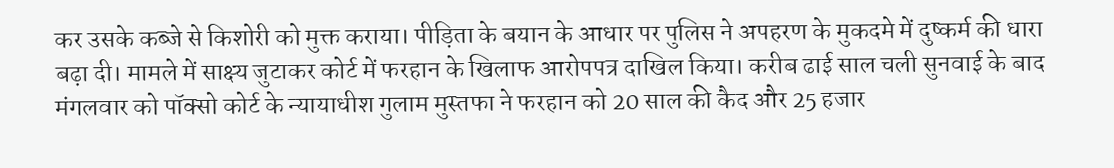कर उसके कब्जे से किशोरी को मुक्त कराया। पीड़िता के बयान के आधार पर पुलिस ने अपहरण के मुकदमे में दुष्कर्म की धारा बढ़ा दी। मामले में साक्ष्य जुटाकर कोर्ट में फरहान के खिलाफ आरोपपत्र दाखिल किया। करीब ढाई साल चली सुनवाई के बाद मंगलवार को पॉक्सो कोर्ट के न्यायाधीश गुलाम मुस्तफा ने फरहान को 20 साल की कैद और 25 हजार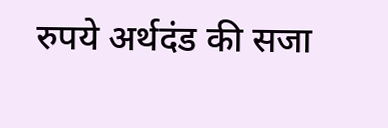रुपये अर्थदंड की सजा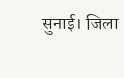सुनाई। जिला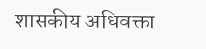शासकीय अधिवक्ता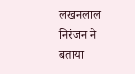लखनलाल निरंजन ने बताया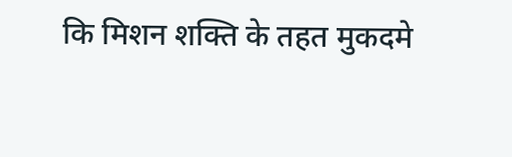कि मिशन शक्ति के तहत मुकदमे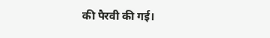की पैरवी की गई।